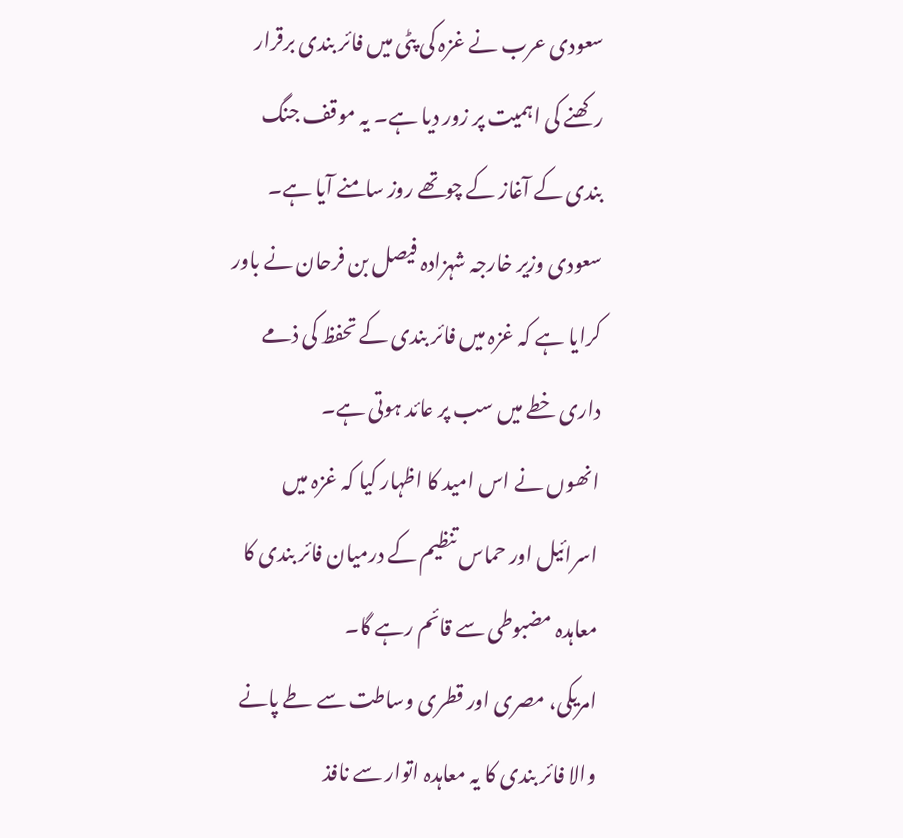سعودی عرب نے غزہ کی پٹی میں فائر بندی برقرار رکھنے کی اہمیت پر زور دیا ہے۔ یہ موقف جنگ بندی کے آغاز کے چوتھے روز سامنے آیا ہے۔
سعودی وزیر خارجہ شہزادہ فیصل بن فرحان نے باور کرایا ہے کہ غزہ میں فائر بندی کے تحفظ کی ذمے داری خطے میں سب پر عائد ہوتی ہے۔
انھوں نے اس امید کا اظہار کیا کہ غزہ میں اسرائیل اور حماس تنظیم کے درمیان فائر بندی کا معاہدہ مضبوطی سے قائم رہے گا۔
امریکی، مصری اور قطری وساطت سے طے پانے والا فائر بندی کا یہ معاہدہ اتوار سے نافذ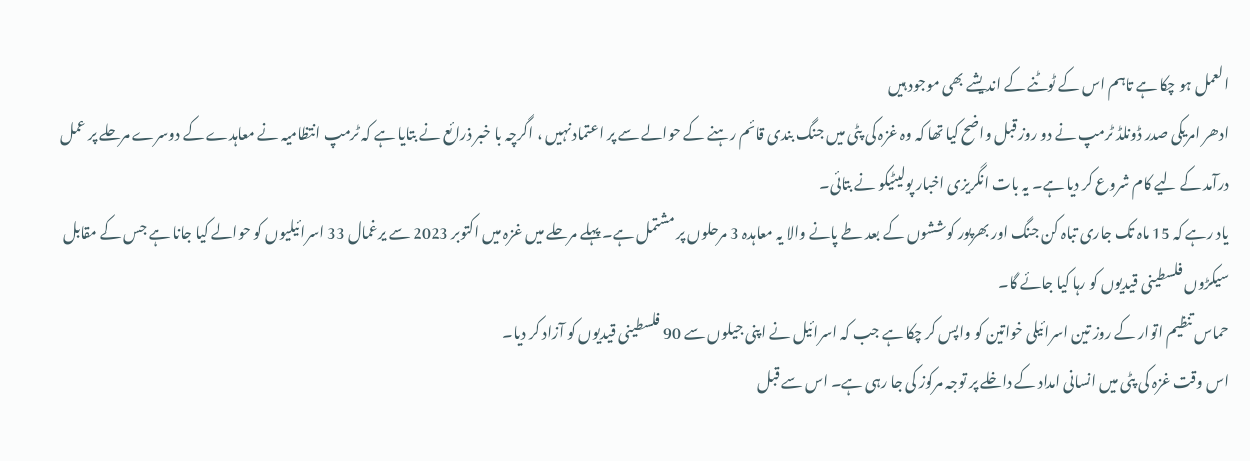العمل ہو چکا ہے تاہم اس کے ٹوٹنے کے اندیشے بھی موجود ہیں
ادھر امریکی صدر ڈونلڈ ٹرمپ نے دو روز قبل واضح کیا تھا کہ وہ غزہ کی پٹی میں جنگ بندی قائم رہنے کے حوالے سے پر اعتماد نہیں ، اگرچہ با خبر ذرائع نے بتایا ہے کہ ٹرمپ انتظامیہ نے معاہدے کے دوسرے مرحلے پر عمل درآمد کے لیے کام شروع کر دیا ہے۔ یہ بات انگریزی اخبار پولیٹیکو نے بتائی۔
یاد رہے کہ 15 ماہ تک جاری تباہ کن جنگ اور بھرپور کوششوں کے بعد طے پانے والا یہ معاہدہ 3 مرحلوں پر مشتمل ہے۔ پہلے مرحلے میں غزہ میں اکتوبر 2023 سے یرغمال 33 اسرائیلیوں کو حوالے کیا جانا ہے جس کے مقابل سیکڑوں فلسطینی قیدیوں کو رہا کیا جائے گا۔
حماس تنظیم اتوار کے روز تین اسرائیلی خواتین کو واپس کر چکا ہے جب کہ اسرائیل نے اپنی جیلوں سے 90 فلسطینی قیدیوں کو آزاد کر دیا۔
اس وقت غزہ کی پٹی میں انسانی امداد کے داخلے پر توجہ مرکوز کی جا رہی ہے۔ اس سے قبل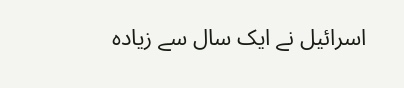اسرائیل نے ایک سال سے زیادہ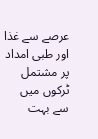عرصے سے غذا اور طبی امداد پر مشتمل ٹرکوں میں سے بہت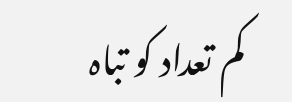کم تعداد کو تباہ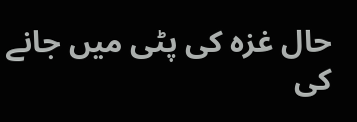حال غزہ کی پٹی میں جانے کی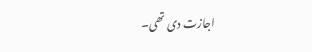اجازت دی تھی۔